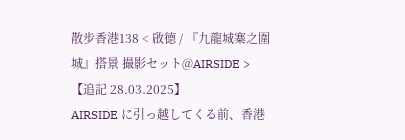散步香港138 < 啟德 / 『九龍城寨之圍城』搭景 撮影セット@AIRSIDE > 【追記 28.03.2025】
AIRSIDE に引っ越してくる前、香港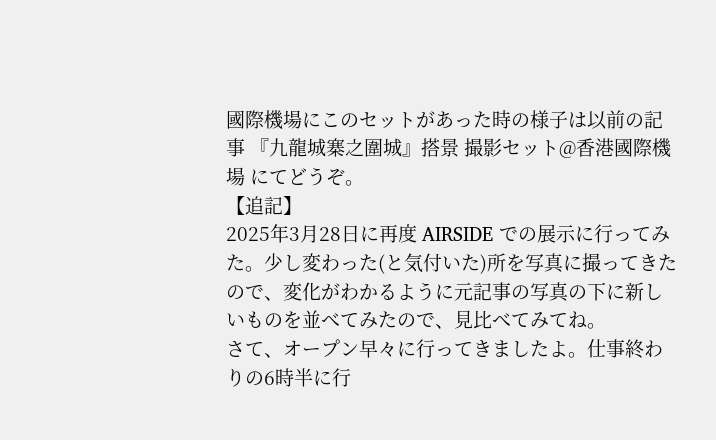國際機場にこのセットがあった時の様子は以前の記事 『九龍城寨之圍城』搭景 撮影セット@香港國際機場 にてどうぞ。
【追記】
2025年3月28日に再度 AIRSIDE での展示に行ってみた。少し変わった(と気付いた)所を写真に撮ってきたので、変化がわかるように元記事の写真の下に新しいものを並べてみたので、見比べてみてね。
さて、オープン早々に行ってきましたよ。仕事終わりの6時半に行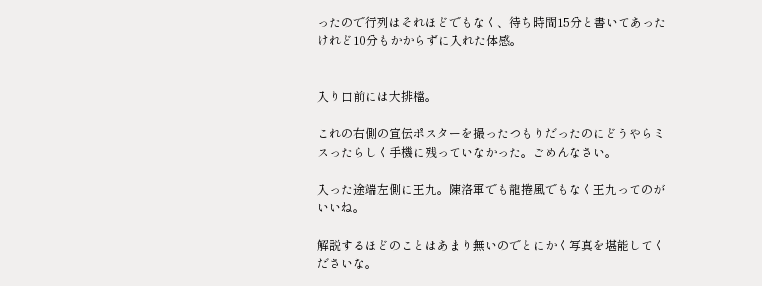ったので行列はそれほどでもなく、待ち時間15分と書いてあったけれど10分もかからずに入れた体感。


入り口前には大排檔。

これの右側の宣伝ポスターを撮ったつもりだったのにどうやらミスったらしく手機に残っていなかった。ごめんなさい。

入った途端左側に王九。陳洛軍でも龍捲風でもなく王九ってのがいいね。

解説するほどのことはあまり無いのでとにかく写真を堪能してくださいな。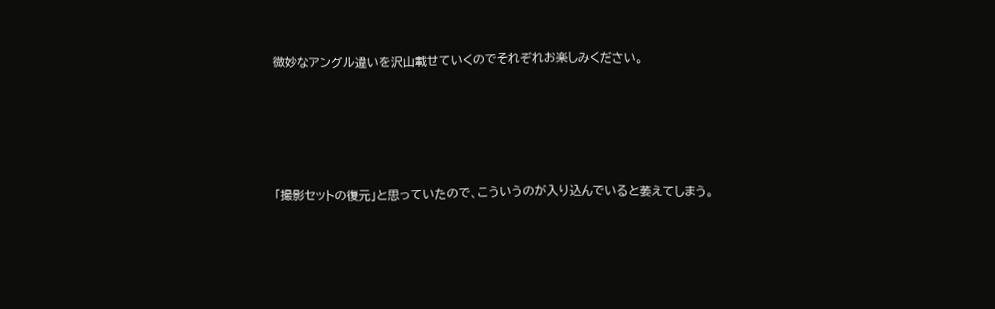微妙なアングル違いを沢山載せていくのでそれぞれお楽しみください。





「撮影セットの復元」と思っていたので、こういうのが入り込んでいると萎えてしまう。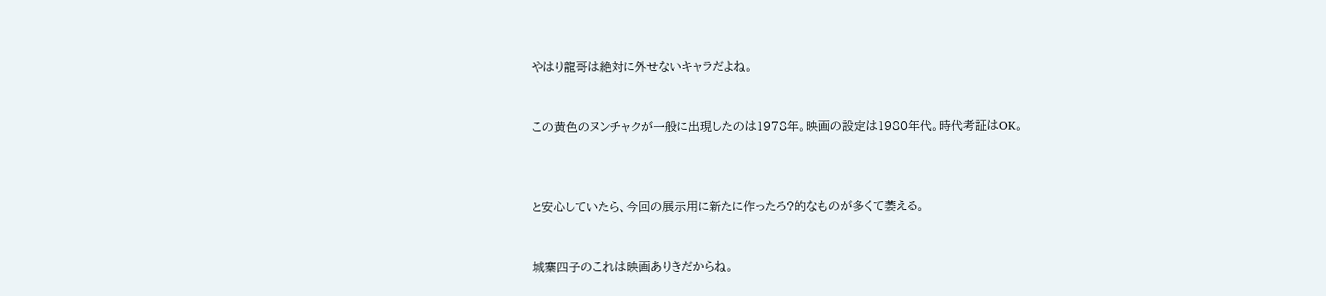やはり龍哥は絶対に外せないキャラだよね。


この黄色のヌンチャクが一般に出現したのは1978年。映画の設定は1980年代。時代考証はOK。



と安心していたら、今回の展示用に新たに作ったろ?的なものが多くて萎える。


城寨四子のこれは映画ありきだからね。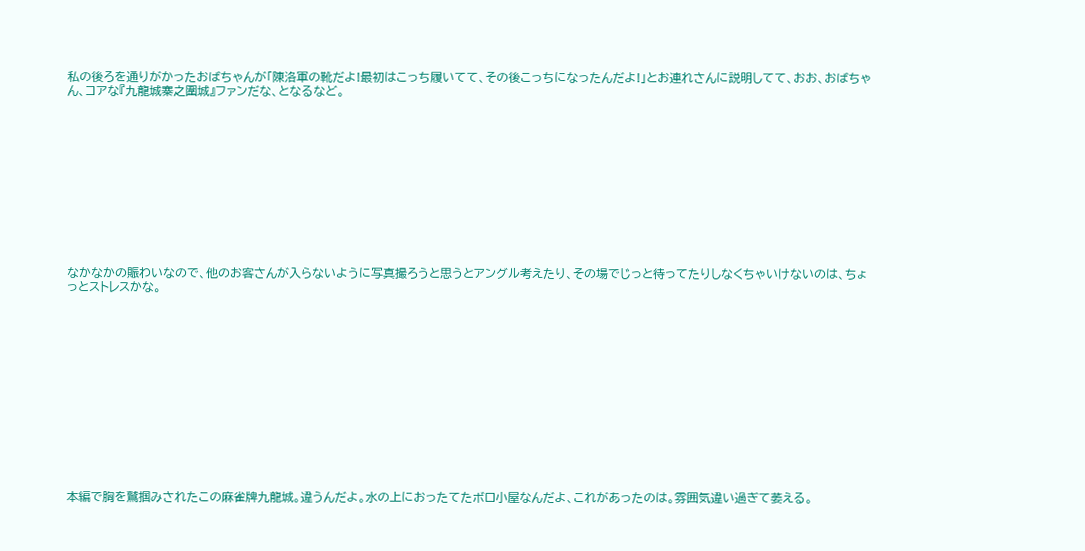私の後ろを通りがかったおばちゃんが「陳洛軍の靴だよ!最初はこっち履いてて、その後こっちになったんだよ!」とお連れさんに説明してて、おお、おばちゃん、コアな『九龍城寨之圍城』ファンだな、となるなど。












なかなかの賑わいなので、他のお客さんが入らないように写真撮ろうと思うとアングル考えたり、その場でじっと待ってたりしなくちゃいけないのは、ちょっとストレスかな。














本編で胸を鷲掴みされたこの麻雀牌九龍城。違うんだよ。水の上におったてたボロ小屋なんだよ、これがあったのは。雰囲気違い過ぎて萎える。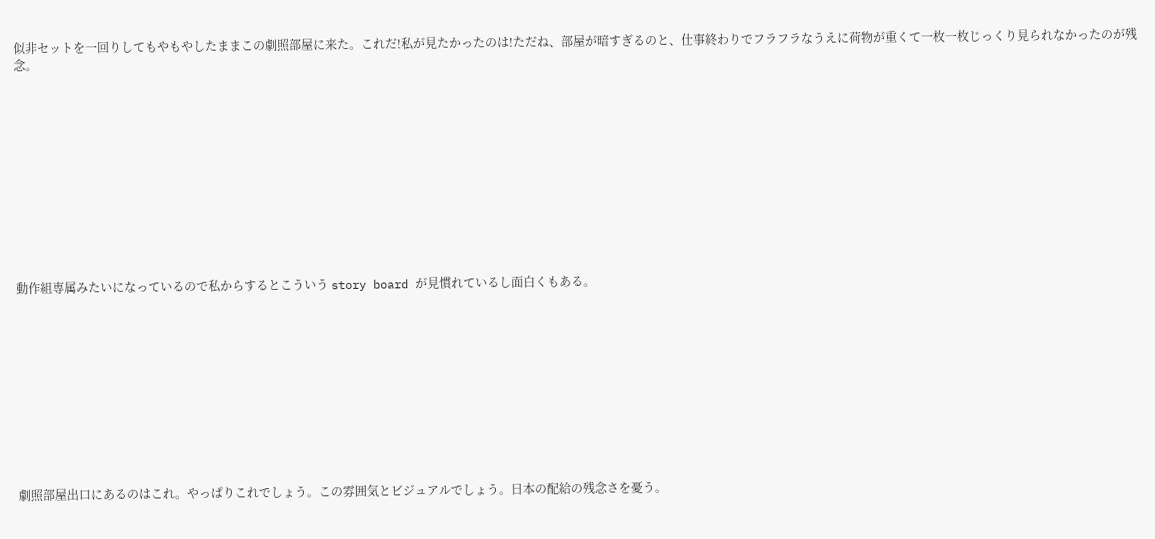似非セットを一回りしてもやもやしたままこの劇照部屋に来た。これだ!私が見たかったのは!ただね、部屋が暗すぎるのと、仕事終わりでフラフラなうえに荷物が重くて一枚一枚じっくり見られなかったのが残念。












動作組専属みたいになっているので私からするとこういう story board が見慣れているし面白くもある。











劇照部屋出口にあるのはこれ。やっぱりこれでしょう。この雰囲気とビジュアルでしょう。日本の配給の残念さを憂う。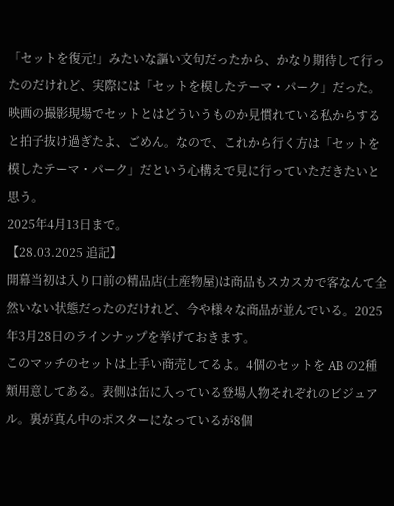「セットを復元!」みたいな謳い文句だったから、かなり期待して行ったのだけれど、実際には「セットを模したテーマ・パーク」だった。映画の撮影現場でセットとはどういうものか見慣れている私からすると拍子抜け過ぎたよ、ごめん。なので、これから行く方は「セットを模したテーマ・パーク」だという心構えで見に行っていただきたいと思う。
2025年4月13日まで。
【28.03.2025 追記】
開幕当初は入り口前の精品店(土産物屋)は商品もスカスカで客なんて全然いない状態だったのだけれど、今や様々な商品が並んでいる。2025年3月28日のラインナップを挙げておきます。
このマッチのセットは上手い商売してるよ。4個のセットを AB の2種類用意してある。表側は缶に入っている登場人物それぞれのビジュアル。裏が真ん中のポスターになっているが8個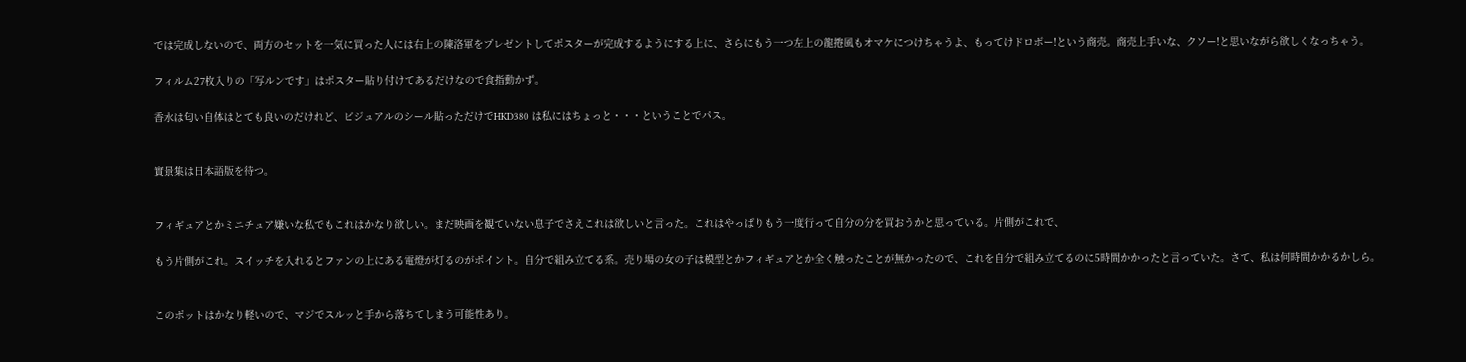では完成しないので、両方のセットを一気に買った人には右上の陳洛軍をプレゼントしてポスターが完成するようにする上に、さらにもう一つ左上の龍捲風もオマケにつけちゃうよ、もってけドロボー!という商売。商売上手いな、クソー!と思いながら欲しくなっちゃう。

フィルム27枚入りの「写ルンです」はポスター貼り付けてあるだけなので食指動かず。

香水は匂い自体はとても良いのだけれど、ビジュアルのシール貼っただけでHKD380 は私にはちょっと・・・ということでパス。


實景集は日本語版を待つ。


フィギュアとかミニチュア嫌いな私でもこれはかなり欲しい。まだ映画を観ていない息子でさえこれは欲しいと言った。これはやっぱりもう一度行って自分の分を買おうかと思っている。片側がこれで、

もう片側がこれ。スイッチを入れるとファンの上にある電燈が灯るのがポイント。自分で組み立てる系。売り場の女の子は模型とかフィギュアとか全く触ったことが無かったので、これを自分で組み立てるのに5時間かかったと言っていた。さて、私は何時間かかるかしら。


このポットはかなり軽いので、マジでスルッと手から落ちてしまう可能性あり。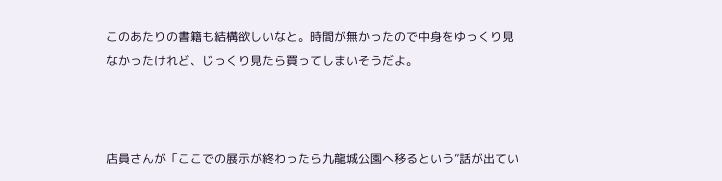このあたりの書籍も結構欲しいなと。時間が無かったので中身をゆっくり見なかったけれど、じっくり見たら買ってしまいそうだよ。



店員さんが「ここでの展示が終わったら九龍城公園へ移るという”話が出てい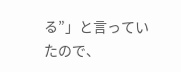る”」と言っていたので、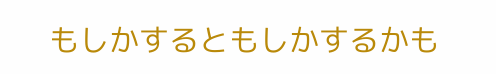もしかするともしかするかも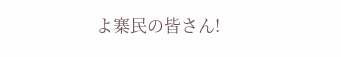よ寨民の皆さん!